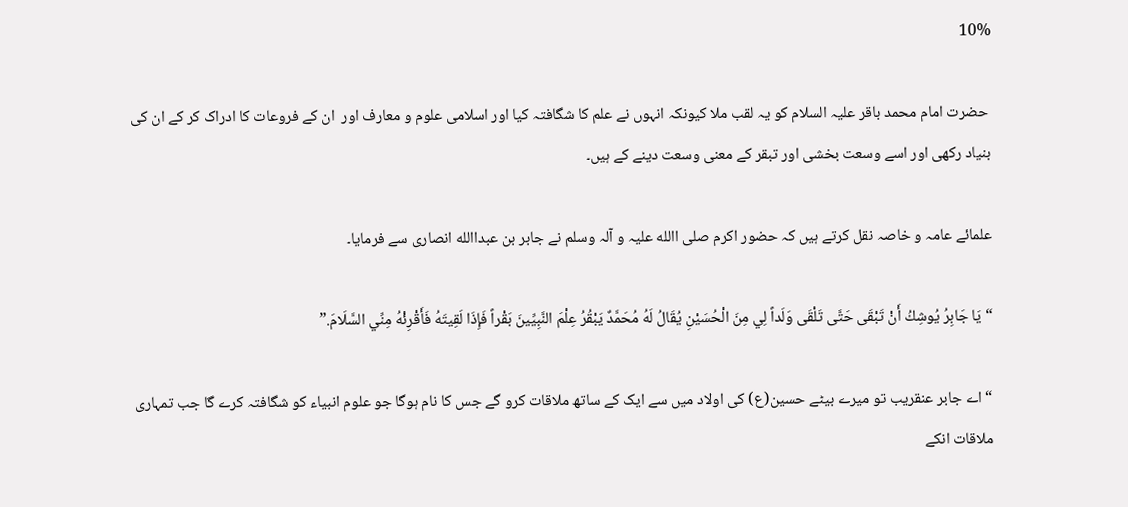10%

 حضرت امام محمد باقر علیہ السلام کو یہ لقب ملا کیونکہ انہوں نے علم کا شگافتہ کیا اور اسلامی علوم و معارف اور  ان کے فروعات کا ادراک کر کے ان کی بنیاد رکھی اور اسے وسعت بخشی اور تبقر کے معنی وسعت دینے کے ہیں۔

علمائے عامہ و خاصہ نقل کرتے ہیں کہ حضور اکرم صلی االله علیہ و آلہ وسلم نے جابر بن عبداالله انصاری سے فرمایا۔

“يَا جَابِرُ يُوشِكُ أَنْ تَبْقَى حَتَّى تَلْقَى وَلَداً لِي مِنَ الْحُسَيْنِ يُقَالُ لَهُ مُحَمَّدٌ يَبْقُرُ عِلْمَ النَّبِيِّينَ بَقْراً فَإِذَا لَقِيتَهُ فَأَقْرِئْهُ مِنِّي السَّلَامَ.”

“ اے جابر عنقریب تو میرے بیٹے حسین(ع) کی اولاد میں سے ایک کے ساتھ ملاقات کرو گے جس کا نام ہوگا جو علوم انبیاء کو شگافتہ کرے گا جب تمہاری ملاقات انکے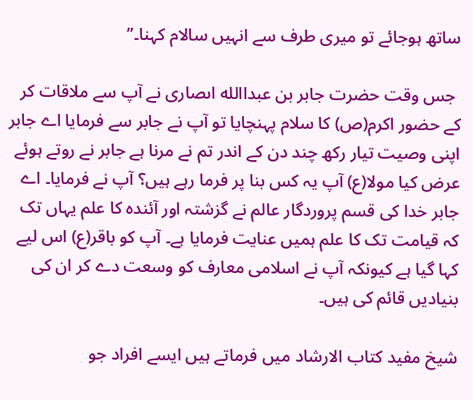ساتھ ہوجائے تو میری طرف سے انہیں سالام کہنا۔”

 جس وقت حضرت جابر بن عبداالله اںصاری نے آپ سے ملاقات کر کے حضور اکرم(ص) کا سلام پہنچایا تو آپ نے جابر سے فرمایا اے جابر اپنی وصیت تیار رکھ چند دن کے اندر تم نے مرنا ہے جابر نے روتے ہوئے عرض کیا مولا(ع) آپ یہ کس بنا پر فرما رہے ہیں؟ آپ نے فرمایا۔ اے جابر خدا کی قسم پروردگار عالم نے گزشتہ اور آئندہ کا علم یہاں تک کہ قیامت تک کا علم ہمیں عنایت فرمایا ہے۔ آپ کو باقر(ع) اس لیے کہا گیا ہے کیونکہ آپ نے اسلامی معارف کو وسعت دے کر ان کی بنیادیں قائم کی ہیں۔

شیخ مفید کتاب الارشاد میں فرماتے ہیں ایسے افراد جو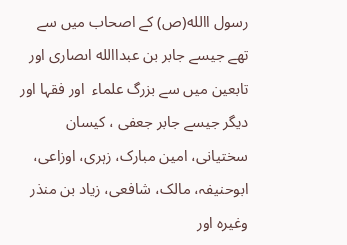رسول االله(ص) کے اصحاب میں سے تھے جیسے جابر بن عبداالله اںصاری اور تابعین میں سے بزرگ علماء  اور فقہا اور دیگر جیسے جابر جعفی ، کیسان سختیانی، امین مبارک، زہری، اوزاعی، ابوحنیفہ، مالک، شافعی، زیاد بن منذر وغیرہ اور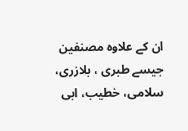ان کے علاوہ مصنفین جیسے طبری ، بلازری، سلامی، خطیب، ابی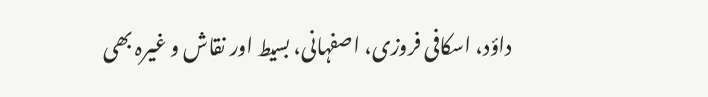داؤد، اسکافی فروزی، اصفہانی، بسیط اور نقاش و غیرہ بھی